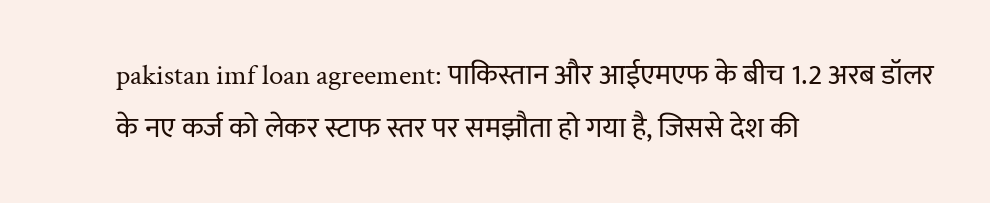pakistan imf loan agreement: पाकिस्तान और आईएमएफ के बीच 1.2 अरब डॉलर के नए कर्ज को लेकर स्टाफ स्तर पर समझौता हो गया है, जिससे देश की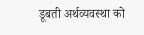डूबती अर्थव्यवस्था को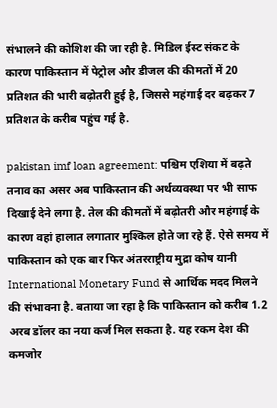संभालने की कोशिश की जा रही है. मिडिल ईस्ट संकट के कारण पाकिस्तान में पेट्रोल और डीजल की कीमतों में 20 प्रतिशत की भारी बढ़ोतरी हुई है, जिससे महंगाई दर बढ़कर 7 प्रतिशत के करीब पहुंच गई है.

pakistan imf loan agreement: पश्चिम एशिया में बढ़ते तनाव का असर अब पाकिस्तान की अर्थव्यवस्था पर भी साफ दिखाई देने लगा है. तेल की कीमतों में बढ़ोतरी और महंगाई के कारण वहां हालात लगातार मुश्किल होते जा रहे हैं. ऐसे समय में पाकिस्तान को एक बार फिर अंतरराष्ट्रीय मुद्रा कोष यानी International Monetary Fund से आर्थिक मदद मिलने की संभावना है. बताया जा रहा है कि पाकिस्तान को करीब 1.2 अरब डॉलर का नया कर्ज मिल सकता है. यह रकम देश की कमजोर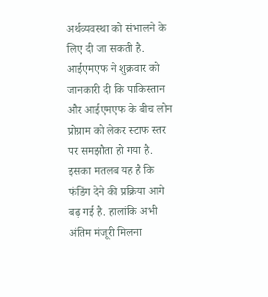अर्थव्यवस्था को संभालने के लिए दी जा सकती है.
आईएमएफ ने शुक्रवार को जानकारी दी कि पाकिस्तान और आईएमएफ के बीच लोन प्रोग्राम को लेकर स्टाफ स्तर पर समझौता हो गया है. इसका मतलब यह है कि फंडिंग देने की प्रक्रिया आगे बढ़ गई है. हालांकि अभी अंतिम मंजूरी मिलना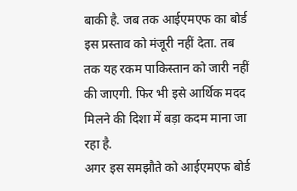बाकी है. जब तक आईएमएफ का बोर्ड इस प्रस्ताव को मंजूरी नहीं देता. तब तक यह रकम पाकिस्तान को जारी नहीं की जाएगी. फिर भी इसे आर्थिक मदद मिलने की दिशा में बड़ा कदम माना जा रहा है.
अगर इस समझौते को आईएमएफ बोर्ड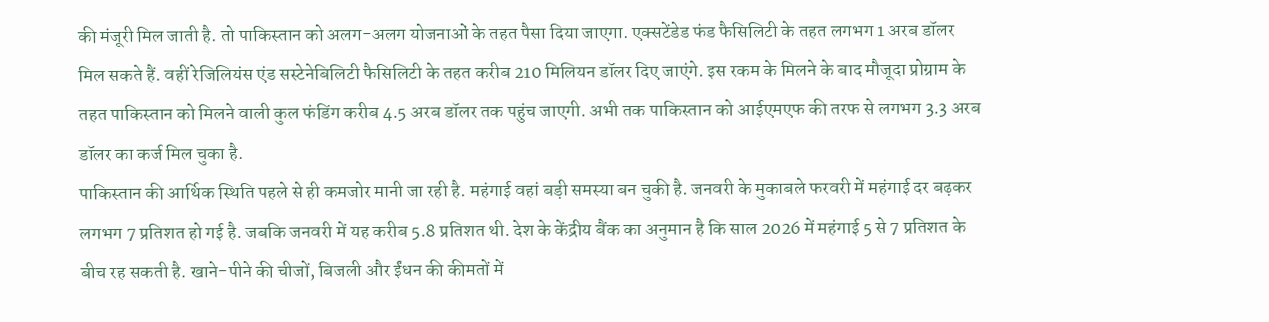की मंजूरी मिल जाती है. तो पाकिस्तान को अलग-अलग योजनाओं के तहत पैसा दिया जाएगा. एक्सटेंडेड फंड फैसिलिटी के तहत लगभग 1 अरब डॉलर मिल सकते हैं. वहीं रेजिलियंस एंड सस्टेनेबिलिटी फैसिलिटी के तहत करीब 210 मिलियन डॉलर दिए जाएंगे. इस रकम के मिलने के बाद मौजूदा प्रोग्राम के तहत पाकिस्तान को मिलने वाली कुल फंडिंग करीब 4.5 अरब डॉलर तक पहुंच जाएगी. अभी तक पाकिस्तान को आईएमएफ की तरफ से लगभग 3.3 अरब डॉलर का कर्ज मिल चुका है.
पाकिस्तान की आर्थिक स्थिति पहले से ही कमजोर मानी जा रही है. महंगाई वहां बड़ी समस्या बन चुकी है. जनवरी के मुकाबले फरवरी में महंगाई दर बढ़कर लगभग 7 प्रतिशत हो गई है. जबकि जनवरी में यह करीब 5.8 प्रतिशत थी. देश के केंद्रीय बैंक का अनुमान है कि साल 2026 में महंगाई 5 से 7 प्रतिशत के बीच रह सकती है. खाने-पीने की चीजों, बिजली और ईंधन की कीमतों में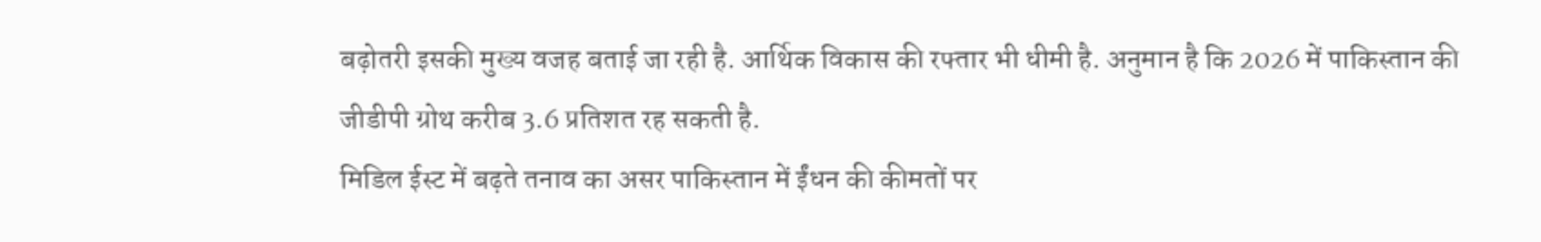बढ़ोतरी इसकी मुख्य वजह बताई जा रही है. आर्थिक विकास की रफ्तार भी धीमी है. अनुमान है कि 2026 में पाकिस्तान की जीडीपी ग्रोथ करीब 3.6 प्रतिशत रह सकती है.
मिडिल ईस्ट में बढ़ते तनाव का असर पाकिस्तान में ईंधन की कीमतों पर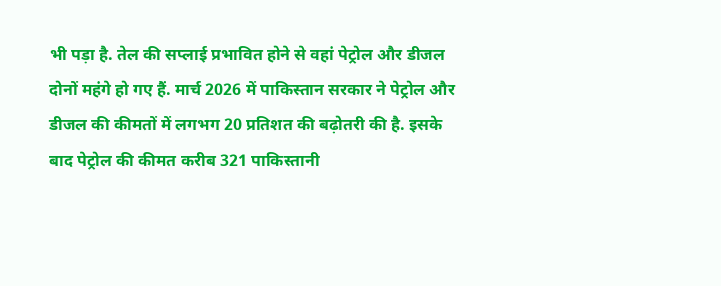भी पड़ा है. तेल की सप्लाई प्रभावित होने से वहां पेट्रोल और डीजल दोनों महंगे हो गए हैं. मार्च 2026 में पाकिस्तान सरकार ने पेट्रोल और डीजल की कीमतों में लगभग 20 प्रतिशत की बढ़ोतरी की है. इसके बाद पेट्रोल की कीमत करीब 321 पाकिस्तानी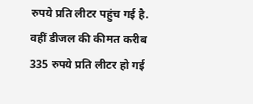रुपये प्रति लीटर पहुंच गई है. वहीं डीजल की कीमत करीब 335 रुपये प्रति लीटर हो गई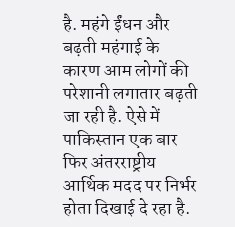है. महंगे ईंधन और बढ़ती महंगाई के कारण आम लोगों की परेशानी लगातार बढ़ती जा रही है. ऐसे में पाकिस्तान एक बार फिर अंतरराष्ट्रीय आर्थिक मदद पर निर्भर होता दिखाई दे रहा है.